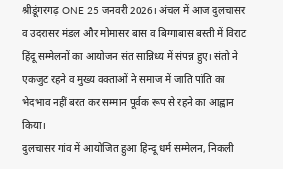श्रीडूंगरगढ़ ONE 25 जनवरी 2026। अंचल में आज दुलचासर व उदरासर मंडल और मोमासर बास व बिग्गाबास बस्ती में विराट हिंदू सम्मेलनों का आयोजन संत सान्निध्य में संपन्न हुए। संतो ने एकजुट रहने व मुख्य वक्ताओं ने समाज में जाति पांति का भेदभाव नहीं बरत कर सम्मान पूर्वक रूप से रहने का आह्वान किया।
दुलचासर गांव में आयोजित हुआ हिन्दू धर्म सम्मेलन, निकली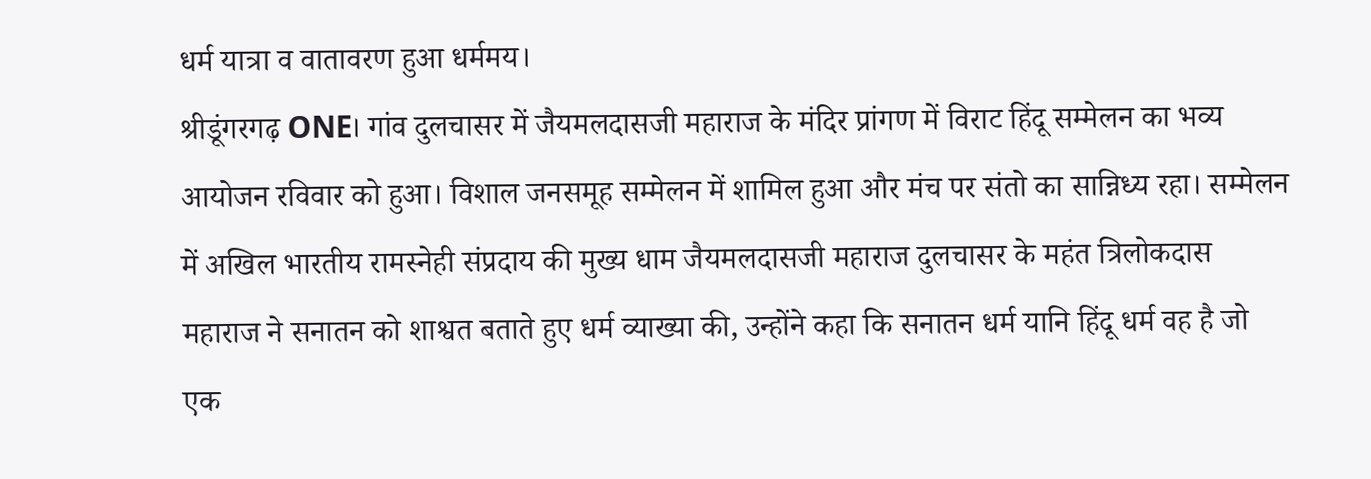धर्म यात्रा व वातावरण हुआ धर्ममय।
श्रीडूंगरगढ़ ONE। गांव दुलचासर में जैयमलदासजी महाराज के मंदिर प्रांगण में विराट हिंदू सम्मेलन का भव्य आयोजन रविवार को हुआ। विशाल जनसमूह सम्मेलन में शामिल हुआ और मंच पर संतो का सान्निध्य रहा। सम्मेलन में अखिल भारतीय रामस्नेही संप्रदाय की मुख्य धाम जैयमलदासजी महाराज दुलचासर के महंत त्रिलोकदास महाराज ने सनातन को शाश्वत बताते हुए धर्म व्याख्या की, उन्होंने कहा कि सनातन धर्म यानि हिंदू धर्म वह है जो एक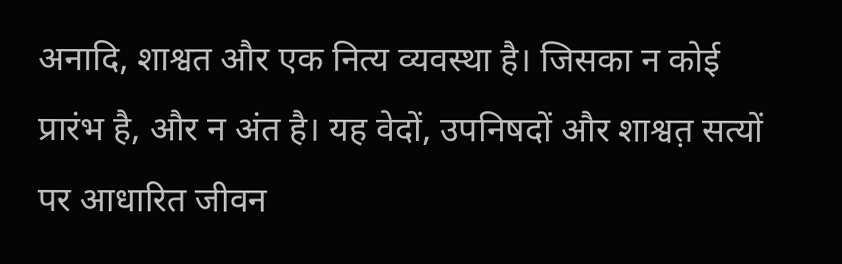अनादि, शाश्वत और एक नित्य व्यवस्था है। जिसका न कोई प्रारंभ है, और न अंत है। यह वेदों, उपनिषदों और शाश्वत़ सत्यों पर आधारित जीवन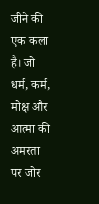जीने की एक कला है। जो धर्म, कर्म, मोक्ष और आत्मा की अमरता पर जोर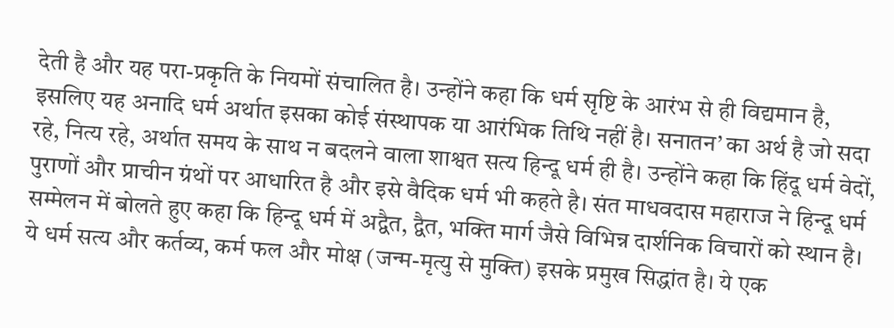देती है और यह परा-प्रकृति के नियमों संचालित है। उन्होंने कहा कि धर्म सृष्टि के आरंभ से ही विद्यमान है, इसलिए यह अनादि धर्म अर्थात इसका कोई संस्थापक या आरंभिक तिथि नहीं है। सनातन’ का अर्थ है जो सदा रहे, नित्य रहे, अर्थात समय के साथ न बदलने वाला शाश्वत सत्य हिन्दू धर्म ही है। उन्होंने कहा कि हिंदू धर्म वेदों, पुराणों और प्राचीन ग्रंथों पर आधारित है और इसे वैदिक धर्म भी कहते है। संत माधवदास महाराज ने हिन्दू धर्म सम्मेलन में बोलते हुए कहा कि हिन्दू धर्म में अद्वैत, द्वैत, भक्ति मार्ग जैसे विभिन्न दार्शनिक विचारों को स्थान है। ये धर्म सत्य और कर्तव्य, कर्म फल और मोक्ष (जन्म-मृत्यु से मुक्ति) इसके प्रमुख सिद्धांत है। ये एक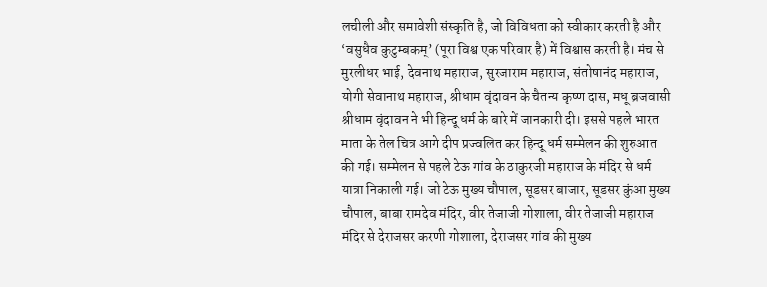लचीली और समावेशी संस्कृति है, जो विविधता को स्वीकार करती है और ‘वसुधैव कुटुम्बकम्’ (पूरा विश्व एक परिवार है) में विश्वास करती है। मंच से मुरलीधर भाई, देवनाथ महाराज, सुरजाराम महाराज, संतोषानंद महाराज, योगी सेवानाथ महाराज, श्रीधाम वृंदावन के चैतन्य कृष्ण दास, मधू ब्रजवासी श्रीधाम वृंदावन ने भी हिन्दू धर्म के बारे में जानकारी दी। इससे पहले भारत माता के तेल चित्र आगे दीप प्रज्वलित कर हिन्दू धर्म सम्मेलन की शुरुआत की गई। सम्मेलन से पहले टेऊ गांव के ठाकुरजी महाराज के मंदिर से धर्म यात्रा निकाली गई। जो टेऊ मुख्य चौपाल, सूडसर बाजार, सूडसर कुंआ मुख्य चौपाल, बाबा रामदेव मंदिर, वीर तेजाजी गोशाला, वीर तेजाजी महाराज मंदिर से देराजसर करणी गोशाला, देराजसर गांव की मुख्य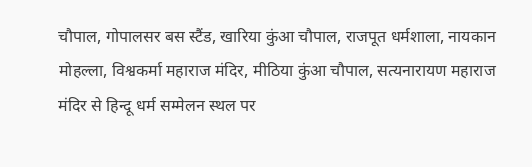चौपाल, गोपालसर बस स्टैंड, खारिया कुंआ चौपाल, राजपूत धर्मशाला, नायकान मोहल्ला, विश्वकर्मा महाराज मंदिर, मीठिया कुंआ चौपाल, सत्यनारायण महाराज मंदिर से हिन्दू धर्म सम्मेलन स्थल पर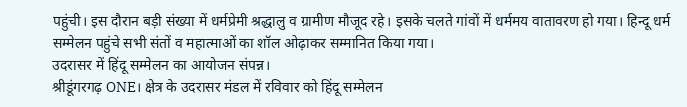पहुंची। इस दौरान बड़ी संख्या में धर्मप्रेमी श्रद्धालु व ग्रामीण मौजूद रहे। इसके चलते गांवों में धर्ममय वातावरण हो गया। हिन्दू धर्म सम्मेलन पहुंचे सभी संतों व महात्माओं का शॉल ओढ़ाकर सम्मानित किया गया।
उदरासर में हिंदू सम्मेलन का आयोजन संपन्न।
श्रीडूंगरगढ़ ONE। क्षेत्र के उदरासर मंडल में रविवार को हिंदू सम्मेलन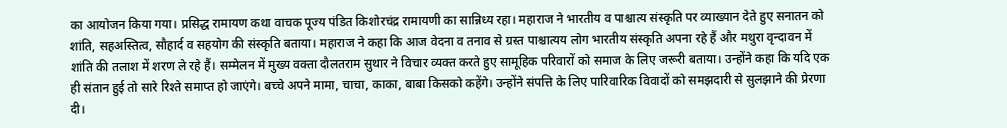का आयोजन किया गया। प्रसिद्ध रामायण कथा वाचक पूज्य पंडित किशोरचंद्र रामायणी का सान्निध्य रहा। महाराज ने भारतीय व पाश्चात्य संस्कृति पर व्याख्यान देते हुए सनातन को शांति, सहअस्तित्व, सौहार्द व सहयोग की संस्कृति बताया। महाराज ने कहा कि आज वेदना व तनाव से ग्रस्त पाश्चात्यय लोग भारतीय संस्कृति अपना रहे हैं और मथुरा वृन्दावन में शांति की तलाश में शरण ले रहे हैं। सम्मेलन में मुख्य वक्ता दौलतराम सुथार ने विचार व्यक्त करते हुए सामूहिक परिवारों को समाज के लिए जरूरी बताया। उन्होंने कहा कि यदि एक ही संतान हुई तो सारे रिश्ते समाप्त हो जाएंगे। बच्चे अपने मामा, चाचा, काका, बाबा किसको कहेंगे। उन्होंने संपत्ति के लिए पारिवारिक विवादों को समझदारी से सुलझाने की प्रेरणा दी।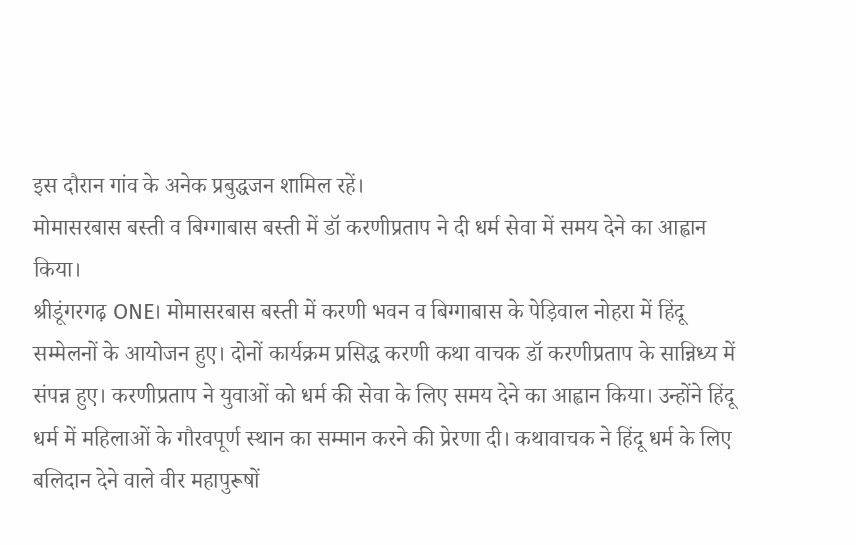इस दौरान गांव के अनेक प्रबुद्धजन शामिल रहें।
मोमासरबास बस्ती व बिग्गाबास बस्ती में डॉ करणीप्रताप ने दी धर्म सेवा में समय देने का आह्वान किया।
श्रीडूंगरगढ़ ONE। मोमासरबास बस्ती में करणी भवन व बिग्गाबास के पेड़िवाल नोहरा में हिंदू सम्मेलनों के आयोजन हुए। दोनों कार्यक्रम प्रसिद्ध करणी कथा वाचक डॉ करणीप्रताप के सान्निध्य में संपन्न हुए। करणीप्रताप ने युवाओं को धर्म की सेवा के लिए समय देने का आह्वान किया। उन्होंने हिंदू धर्म में महिलाओं के गौरवपूर्ण स्थान का सम्मान करने की प्रेरणा दी। कथावाचक ने हिंदू धर्म के लिए बलिदान देने वाले वीर महापुरूषों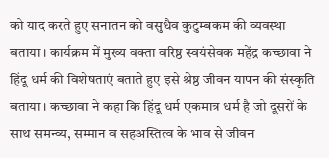को याद करते हुए सनातन को वसुधैव कुटुम्बकम की व्यवस्था बताया। कार्यक्रम में मुख्य वक्ता वरिष्ठ स्वयंसेवक महेंद्र कच्छावा ने हिंदू धर्म की विशेषताएं बताते हुए इसे श्रेष्ठ जीवन यापन की संस्कृति बताया। कच्छावा ने कहा कि हिंदू धर्म एकमात्र धर्म है जो दूसरों के साथ समन्व्य, सम्मान व सहअस्तित्व के भाव से जीवन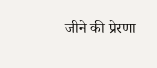जीने की प्रेरणा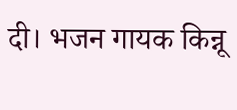दी। भजन गायक किन्नू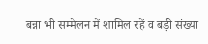बन्ना भी सम्मेलन में शामिल रहें व बड़ी संख्या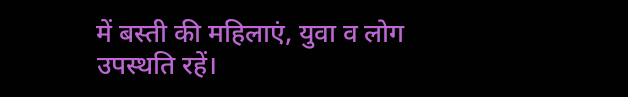में बस्ती की महिलाएं, युवा व लोग उपस्थति रहें।